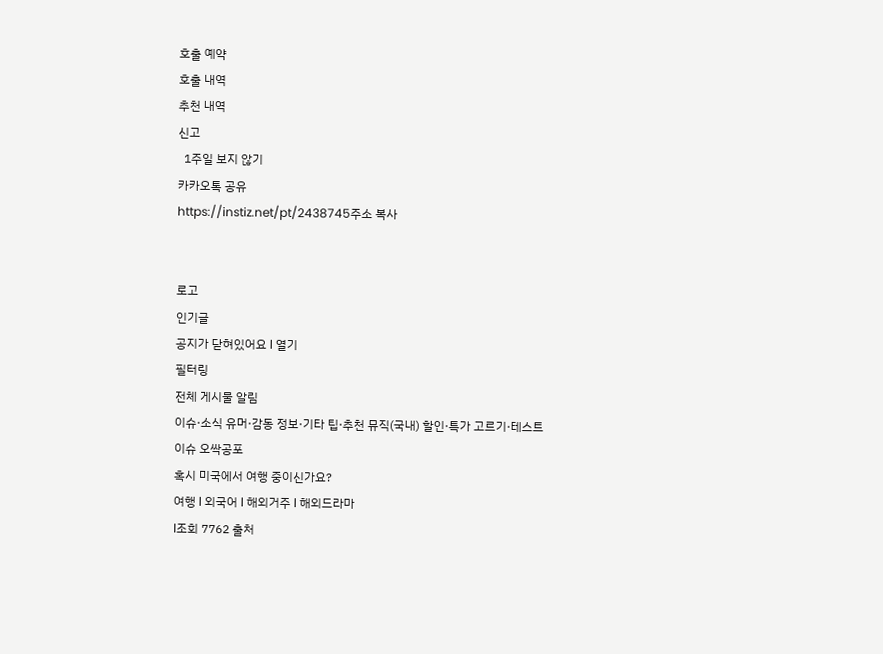호출 예약
호출 내역
추천 내역
신고
  1주일 보지 않기
카카오톡 공유
https://instiz.net/pt/2438745주소 복사


로고
인기글
공지가 닫혀있어요 l 열기
필터링
전체 게시물 알림
이슈·소식 유머·감동 정보·기타 팁·추천 뮤직(국내) 할인·특가 고르기·테스트
이슈 오싹공포
혹시 미국에서 여행 중이신가요?
여행 l 외국어 l 해외거주 l 해외드라마
l조회 7762 출처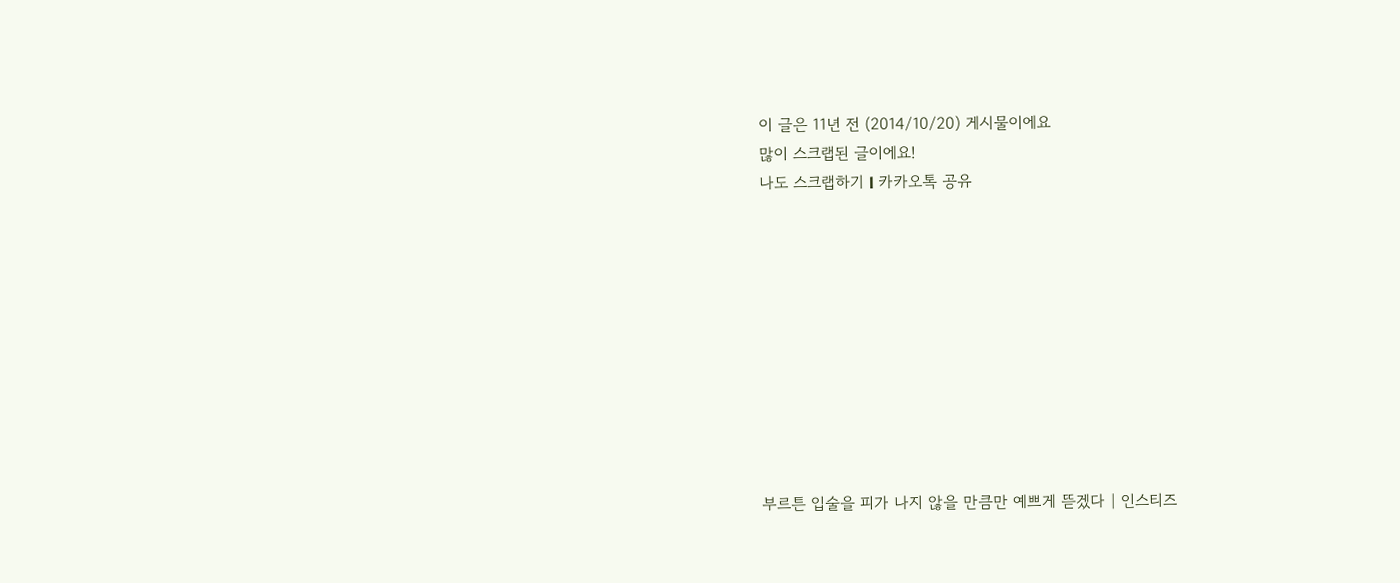이 글은 11년 전 (2014/10/20) 게시물이에요
많이 스크랩된 글이에요!
나도 스크랩하기 l 카카오톡 공유










부르튼 입술을 피가 나지 않을 만큼만 예쁘게 뜯겠다 | 인스티즈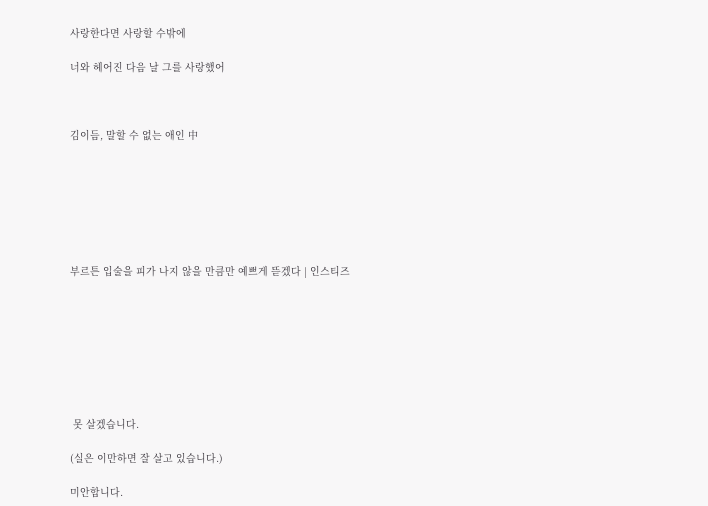사랑한다면 사랑할 수밖에

너와 헤어진 다음 날 그를 사랑했어



김이듬, 말할 수 없는 애인 中







부르튼 입술을 피가 나지 않을 만큼만 예쁘게 뜯겠다 | 인스티즈








 못 살겠습니다.

(실은 이만하면 잘 살고 있습니다.)

미안합니다.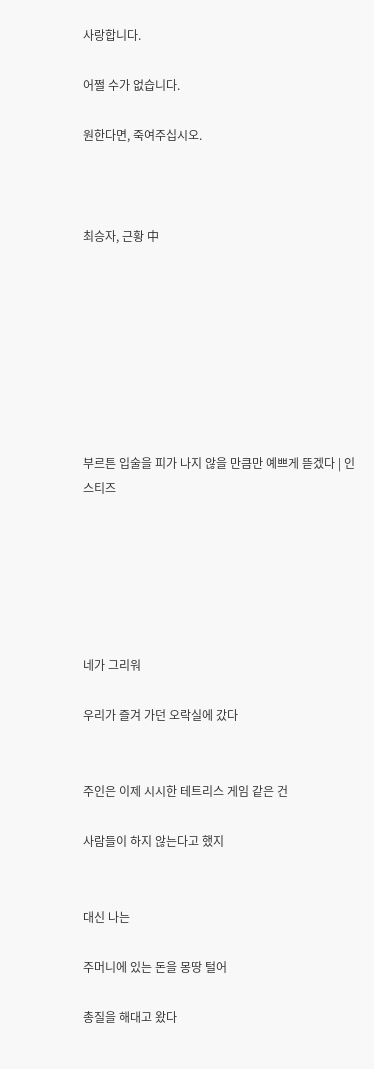사랑합니다.

어쩔 수가 없습니다.

원한다면, 죽여주십시오.



최승자, 근황 中








부르튼 입술을 피가 나지 않을 만큼만 예쁘게 뜯겠다 | 인스티즈






네가 그리워

우리가 즐겨 가던 오락실에 갔다


주인은 이제 시시한 테트리스 게임 같은 건

사람들이 하지 않는다고 했지


대신 나는

주머니에 있는 돈을 몽땅 털어

총질을 해대고 왔다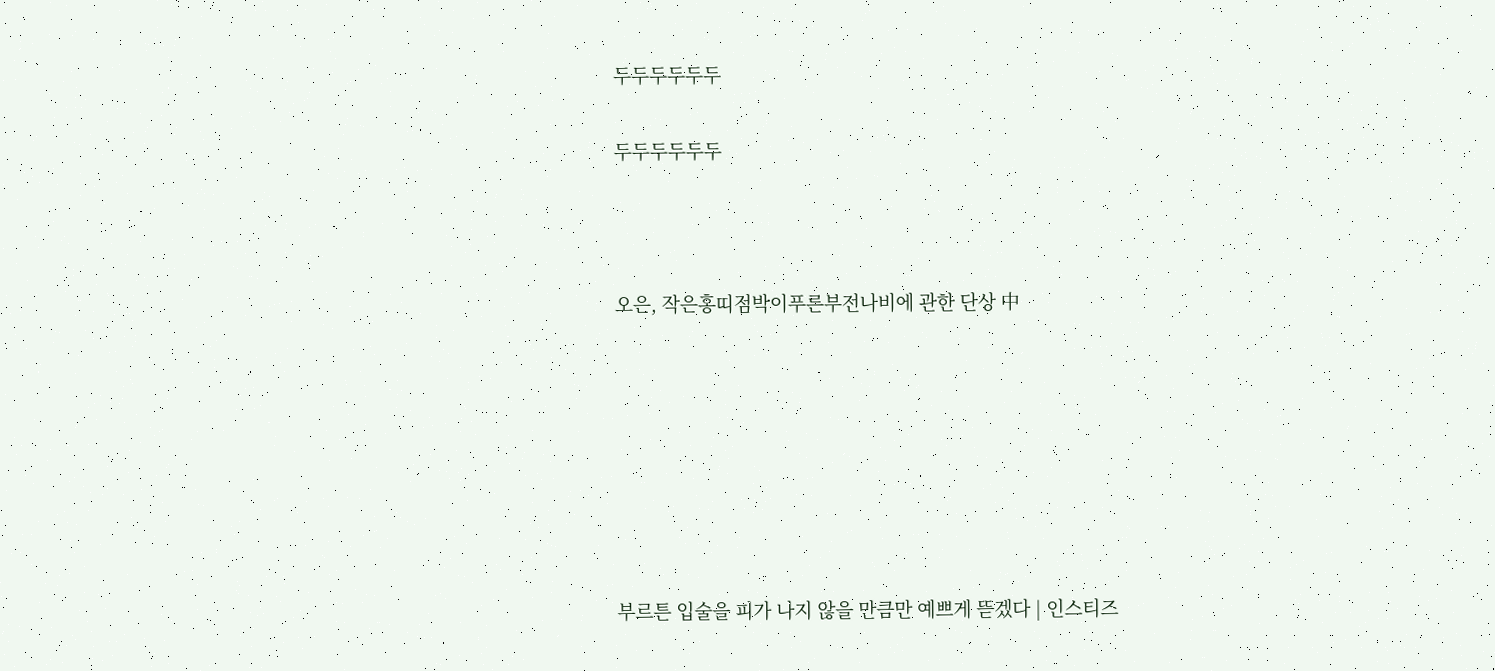두두두두두두

두두두두두두



오은, 작은홍띠점박이푸른부전나비에 관한 단상 中







부르튼 입술을 피가 나지 않을 만큼만 예쁘게 뜯겠다 | 인스티즈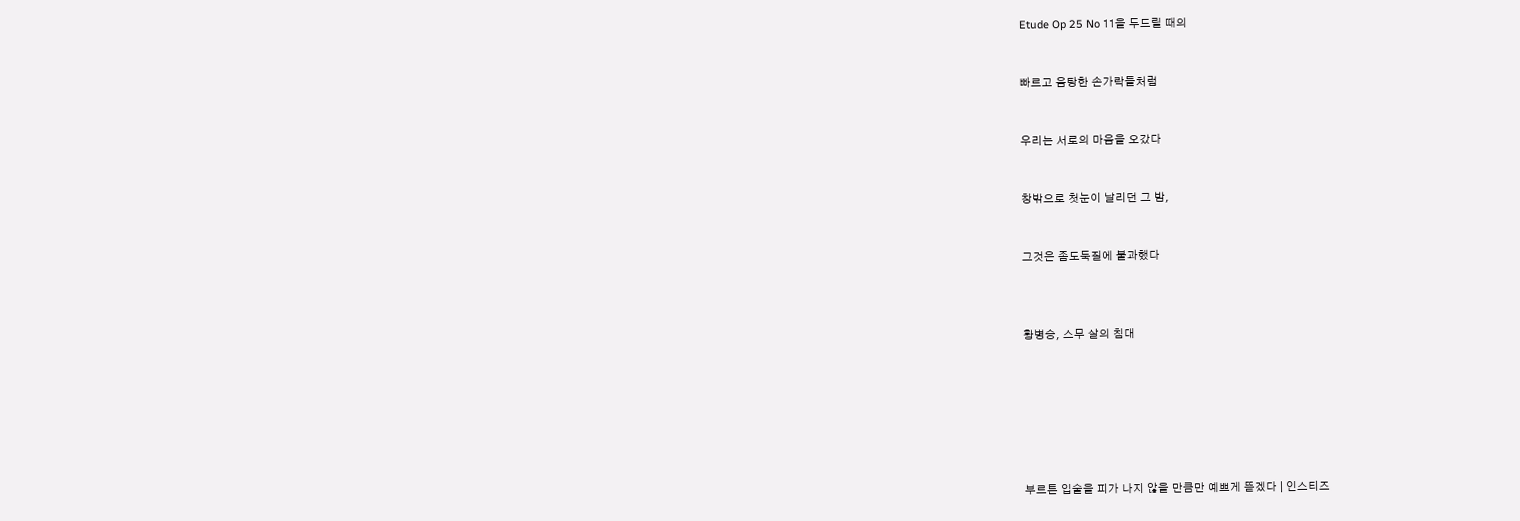Etude Op 25 No 11을 두드릴 때의


빠르고 음탕한 손가락들처럼


우리는 서로의 마음을 오갔다


창밖으로 첫눈이 날리던 그 밤,


그것은 좀도둑질에 불과했다



황병승, 스무 살의 침대







부르튼 입술을 피가 나지 않을 만큼만 예쁘게 뜯겠다 | 인스티즈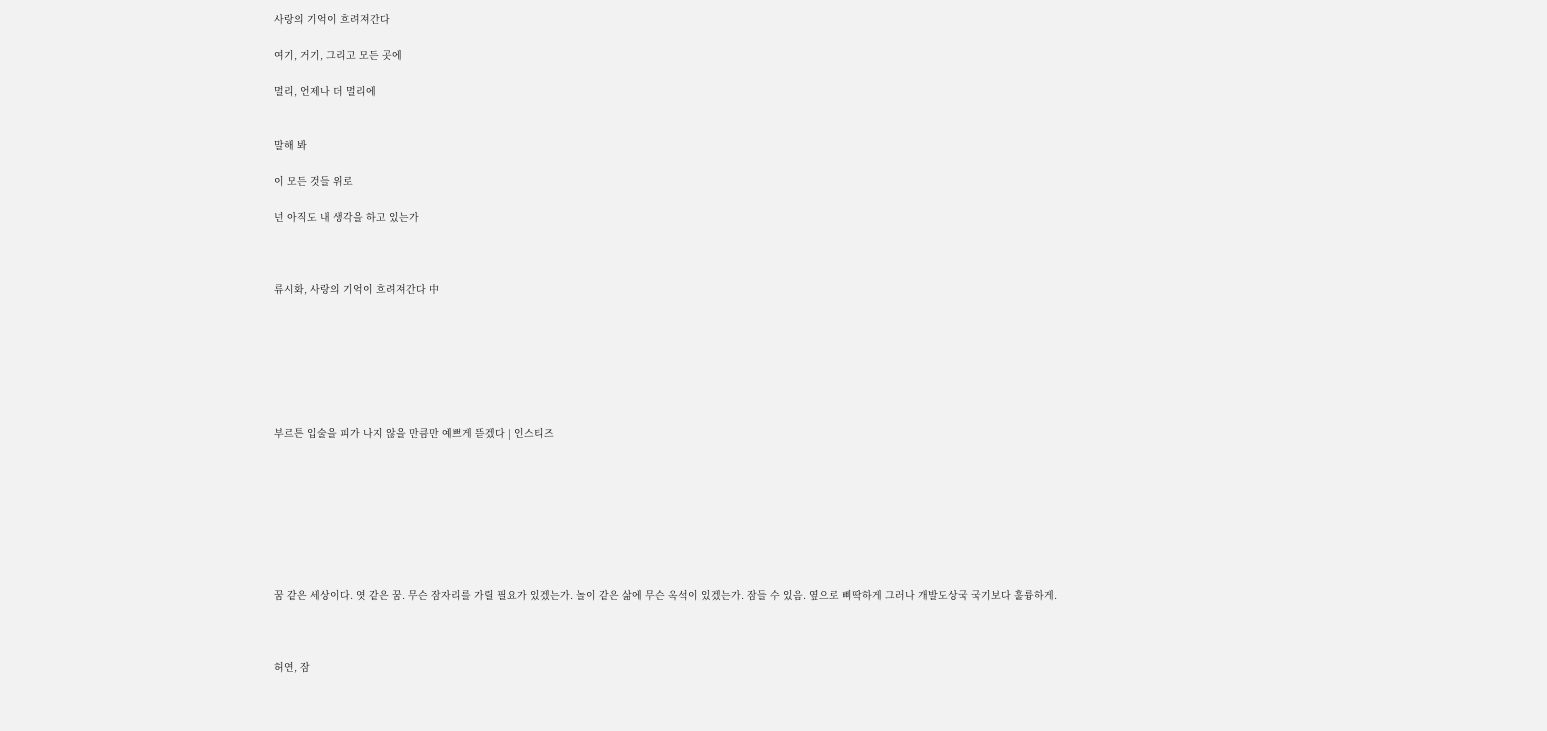사랑의 기억이 흐려져간다

여기, 거기, 그리고 모든 곳에

멀리, 언제나 더 멀리에


말해 봐

이 모든 것들 위로

넌 아직도 내 생각을 하고 있는가



류시화, 사랑의 기억이 흐려져간다 中







부르튼 입술을 피가 나지 않을 만큼만 예쁘게 뜯겠다 | 인스티즈








꿈 같은 세상이다. 엿 같은 꿈. 무슨 잠자리를 가릴 필요가 있겠는가. 놀이 같은 삶에 무슨 옥석이 있겠는가. 잠들 수 있음. 옆으로 삐딱하게 그러나 개발도상국 국기보다 훌륭하게.



허연, 잠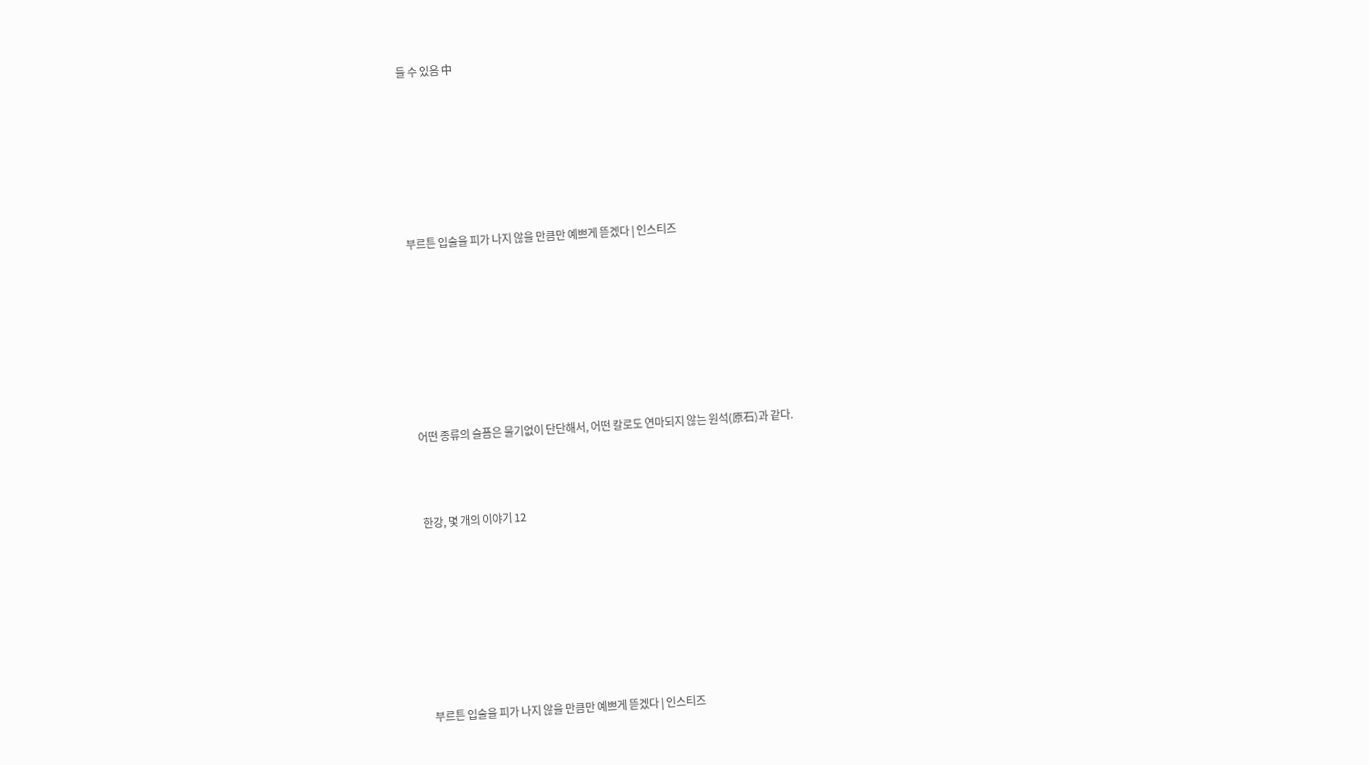들 수 있음 中







부르튼 입술을 피가 나지 않을 만큼만 예쁘게 뜯겠다 | 인스티즈








어떤 종류의 슬픔은 물기없이 단단해서, 어떤 칼로도 연마되지 않는 원석(原石)과 같다.



한강, 몇 개의 이야기 12








부르튼 입술을 피가 나지 않을 만큼만 예쁘게 뜯겠다 | 인스티즈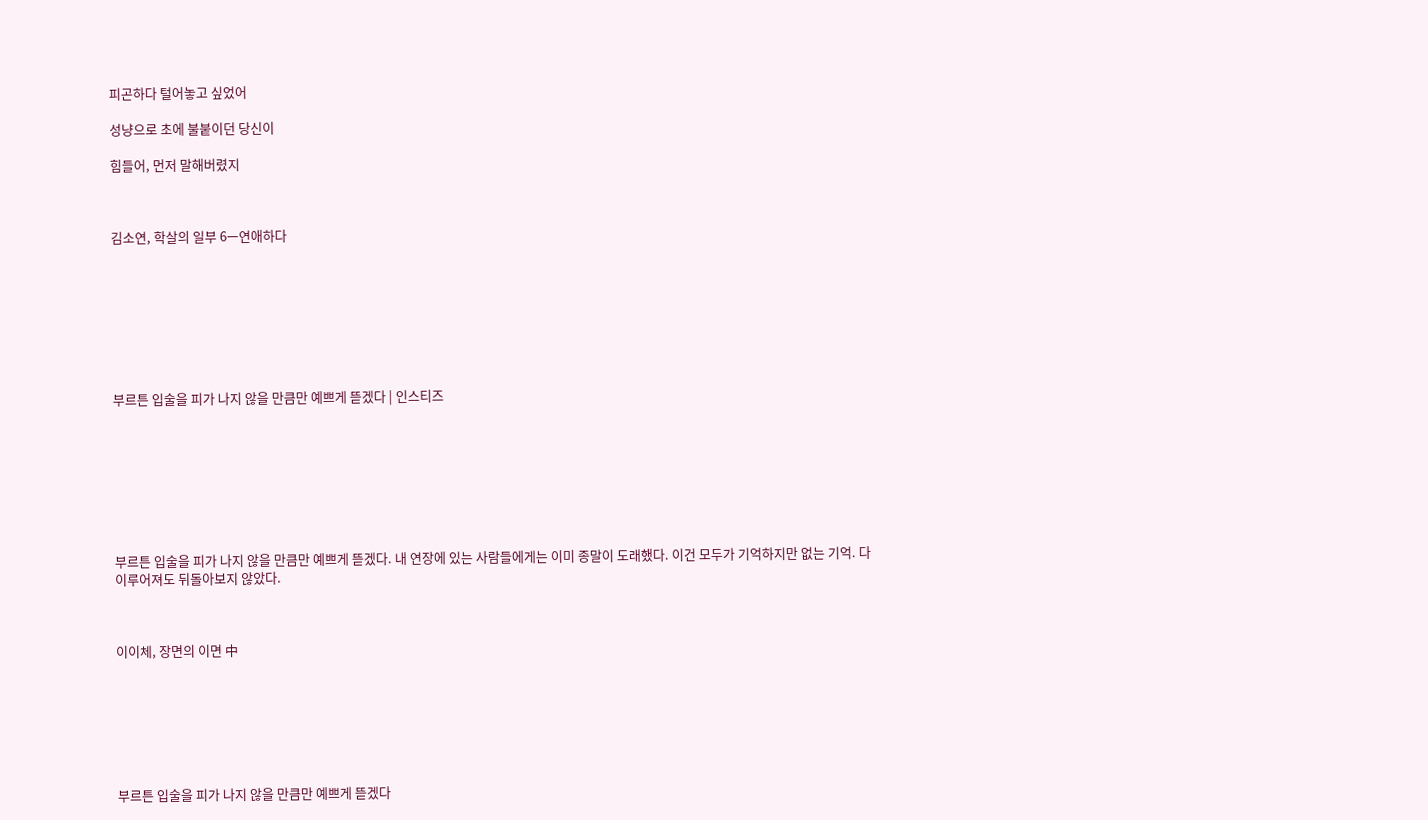피곤하다 털어놓고 싶었어

성냥으로 초에 불붙이던 당신이

힘들어, 먼저 말해버렸지



김소연, 학살의 일부 6ㅡ연애하다








부르튼 입술을 피가 나지 않을 만큼만 예쁘게 뜯겠다 | 인스티즈








부르튼 입술을 피가 나지 않을 만큼만 예쁘게 뜯겠다. 내 연장에 있는 사람들에게는 이미 종말이 도래했다. 이건 모두가 기억하지만 없는 기억. 다 이루어져도 뒤돌아보지 않았다.



이이체, 장면의 이면 中







부르튼 입술을 피가 나지 않을 만큼만 예쁘게 뜯겠다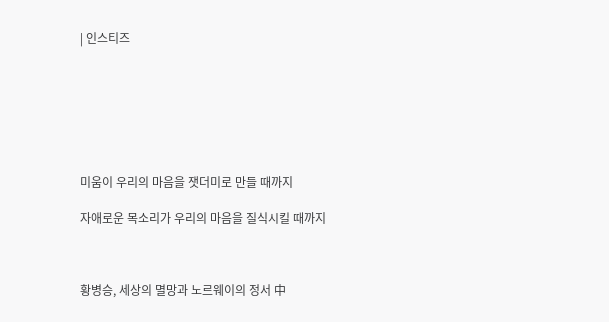| 인스티즈







미움이 우리의 마음을 잿더미로 만들 때까지

자애로운 목소리가 우리의 마음을 질식시킬 때까지



황병승, 세상의 멸망과 노르웨이의 정서 中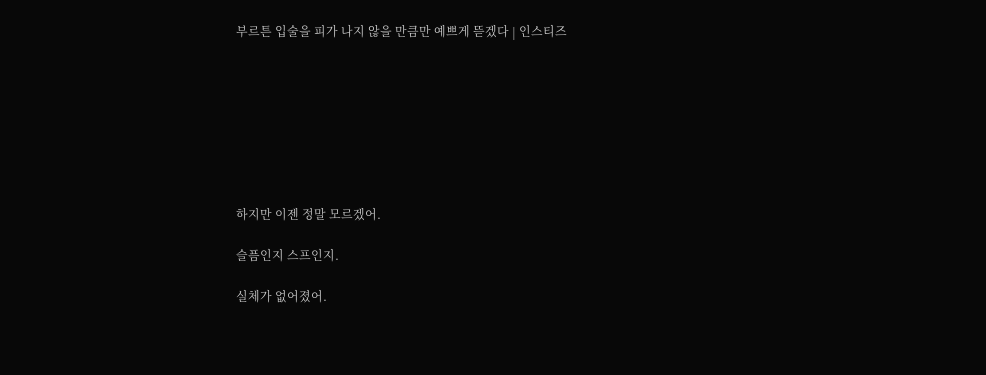부르튼 입술을 피가 나지 않을 만큼만 예쁘게 뜯겠다 | 인스티즈








하지만 이젠 정말 모르겠어.

슬픔인지 스프인지.

실체가 없어졌어.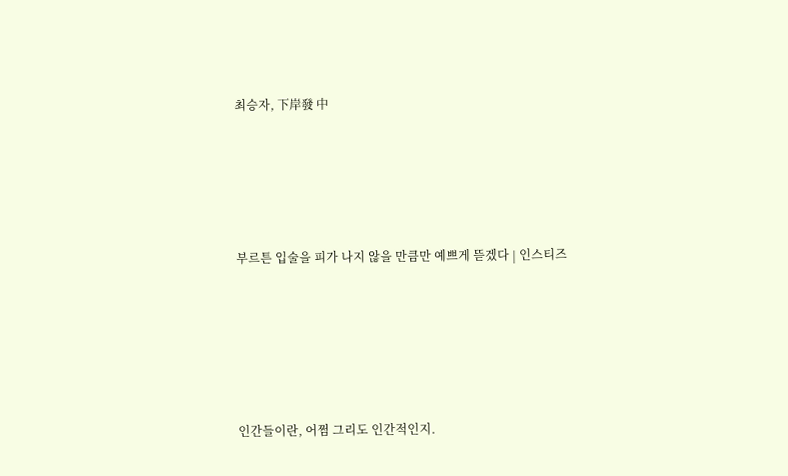최승자, 下岸發 中







부르튼 입술을 피가 나지 않을 만큼만 예쁘게 뜯겠다 | 인스티즈








인간들이란, 어쩜 그리도 인간적인지.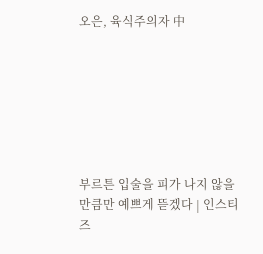오은, 육식주의자 中







부르튼 입술을 피가 나지 않을 만큼만 예쁘게 뜯겠다 | 인스티즈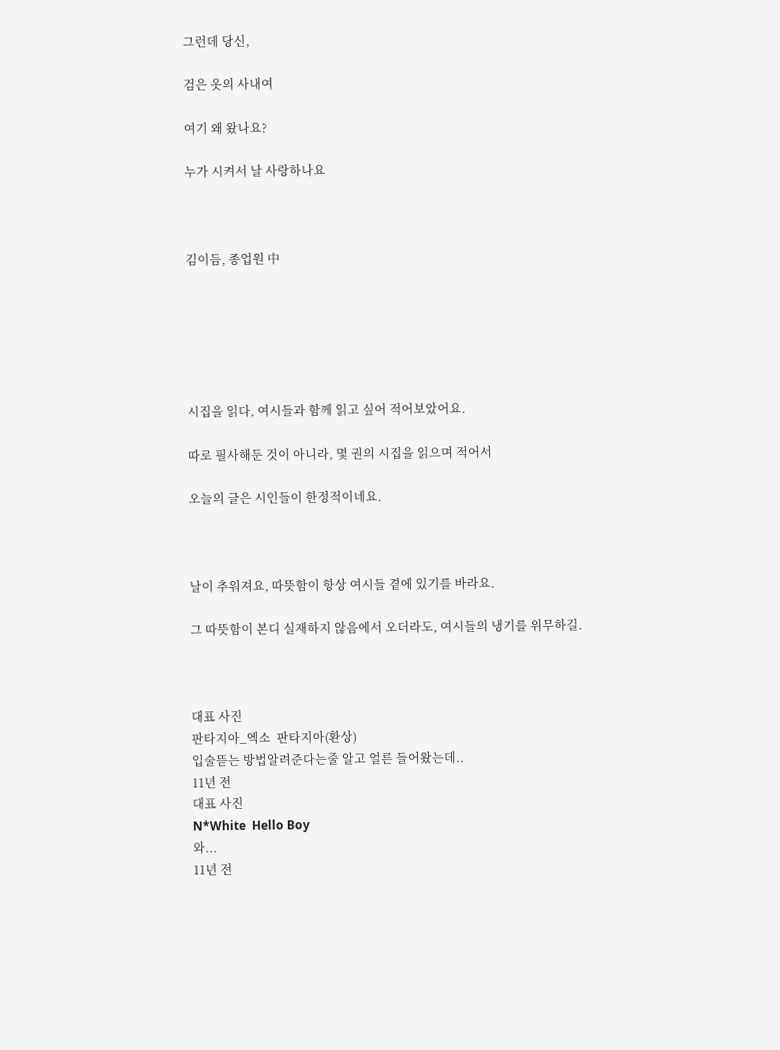그런데 당신,

검은 옷의 사내여

여기 왜 왔나요?

누가 시켜서 날 사랑하나요



김이듬, 종업원 中






시집을 읽다, 여시들과 함께 읽고 싶어 적어보았어요.

따로 필사해둔 것이 아니라, 몇 권의 시집을 읽으며 적어서

오늘의 글은 시인들이 한정적이네요.



날이 추워져요, 따뜻함이 항상 여시들 곁에 있기를 바라요.

그 따뜻함이 본디 실재하지 않음에서 오더라도, 여시들의 냉기를 위무하길.



대표 사진
판타지아_엑소  판타지아(환상)
입술뜯는 방법알려준다는줄 알고 얼른 들어왔는데..
11년 전
대표 사진
N*White  Hello Boy
와...
11년 전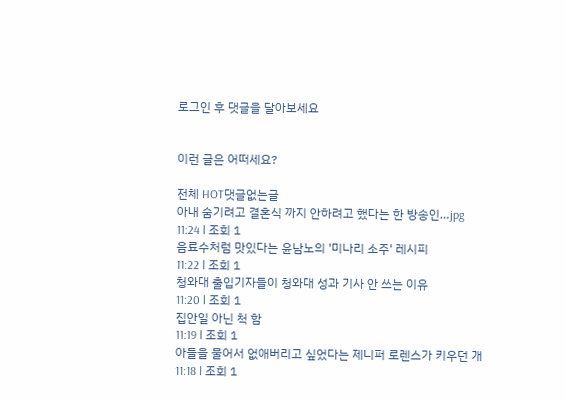로그인 후 댓글을 달아보세요


이런 글은 어떠세요?

전체 HOT댓글없는글
아내 숨기려고 결혼식 까지 안하려고 했다는 한 방송인…jpg
11:24 l 조회 1
음료수처럼 맛있다는 윤남노의 '미나리 소주' 레시피
11:22 l 조회 1
청와대 출입기자들이 청와대 성과 기사 안 쓰는 이유
11:20 l 조회 1
집안일 아닌 척 함
11:19 l 조회 1
아들을 물어서 없애버리고 싶었다는 제니퍼 로렌스가 키우던 개
11:18 l 조회 1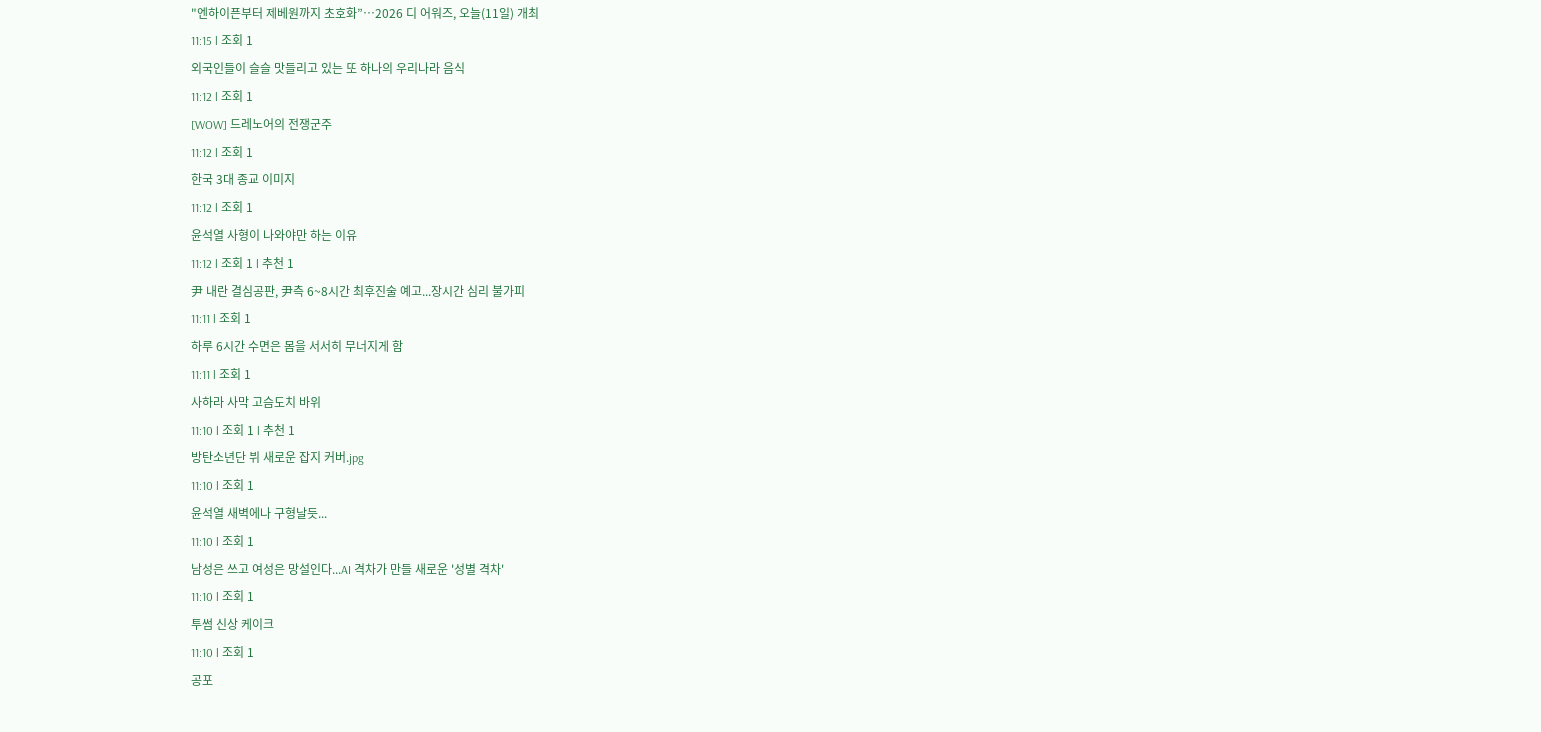"엔하이픈부터 제베원까지 초호화”…2026 디 어워즈, 오늘(11일) 개최
11:15 l 조회 1
외국인들이 슬슬 맛들리고 있는 또 하나의 우리나라 음식
11:12 l 조회 1
[WOW] 드레노어의 전쟁군주
11:12 l 조회 1
한국 3대 종교 이미지
11:12 l 조회 1
윤석열 사형이 나와야만 하는 이유
11:12 l 조회 1 l 추천 1
尹 내란 결심공판, 尹측 6~8시간 최후진술 예고...장시간 심리 불가피
11:11 l 조회 1
하루 6시간 수면은 몸을 서서히 무너지게 함
11:11 l 조회 1
사하라 사막 고슴도치 바위
11:10 l 조회 1 l 추천 1
방탄소년단 뷔 새로운 잡지 커버.jpg
11:10 l 조회 1
윤석열 새벽에나 구형날듯...
11:10 l 조회 1
남성은 쓰고 여성은 망설인다...AI 격차가 만들 새로운 '성별 격차'
11:10 l 조회 1
투썸 신상 케이크
11:10 l 조회 1
공포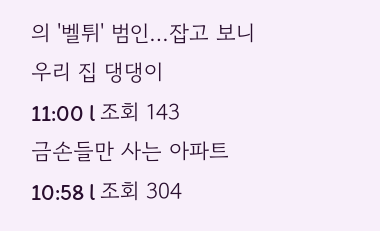의 '벨튀' 범인…잡고 보니 우리 집 댕댕이
11:00 l 조회 143
금손들만 사는 아파트
10:58 l 조회 304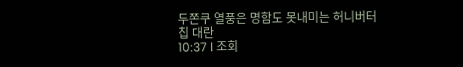두쫀쿠 열풍은 명함도 못내미는 허니버터칩 대란
10:37 l 조회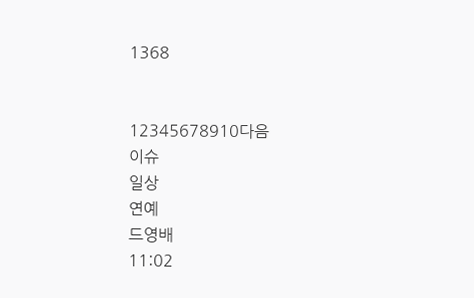1368


12345678910다음
이슈
일상
연예
드영배
11:02